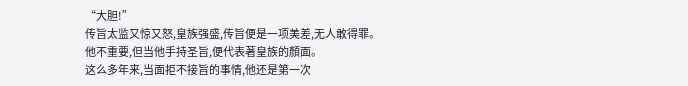“大胆!”
传旨太监又惊又怒,皇族强盛,传旨便是一项美差,无人敢得罪。
他不重要,但当他手持圣旨,便代表著皇族的顏面。
这么多年来,当面拒不接旨的事情,他还是第一次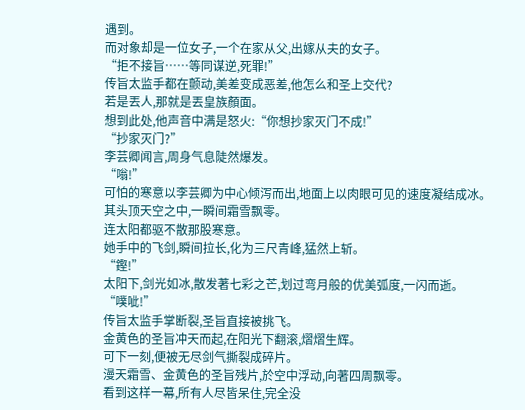遇到。
而对象却是一位女子,一个在家从父,出嫁从夫的女子。
“拒不接旨……等同谋逆,死罪!”
传旨太监手都在颤动,美差变成恶差,他怎么和圣上交代?
若是丟人,那就是丟皇族顏面。
想到此处,他声音中满是怒火:“你想抄家灭门不成!”
“抄家灭门?”
李芸卿闻言,周身气息陡然爆发。
“嗡!”
可怕的寒意以李芸卿为中心倾泻而出,地面上以肉眼可见的速度凝结成冰。
其头顶天空之中,一瞬间霜雪飘零。
连太阳都驱不散那股寒意。
她手中的飞剑,瞬间拉长,化为三尺青峰,猛然上斩。
“鏗!”
太阳下,剑光如冰,散发著七彩之芒,划过弯月般的优美弧度,一闪而逝。
“噗呲!”
传旨太监手掌断裂,圣旨直接被挑飞。
金黄色的圣旨冲天而起,在阳光下翻滚,熠熠生辉。
可下一刻,便被无尽剑气撕裂成碎片。
漫天霜雪、金黄色的圣旨残片,於空中浮动,向著四周飘零。
看到这样一幕,所有人尽皆呆住,完全没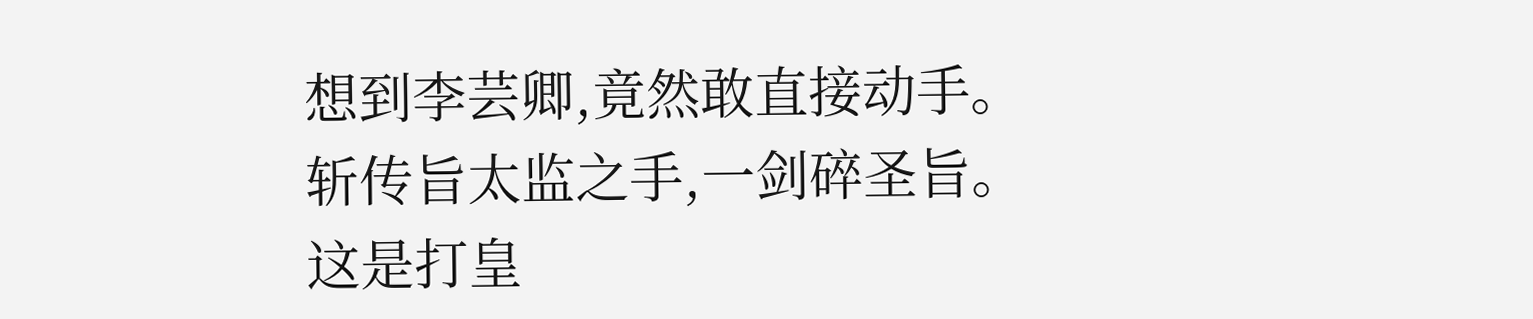想到李芸卿,竟然敢直接动手。
斩传旨太监之手,一剑碎圣旨。
这是打皇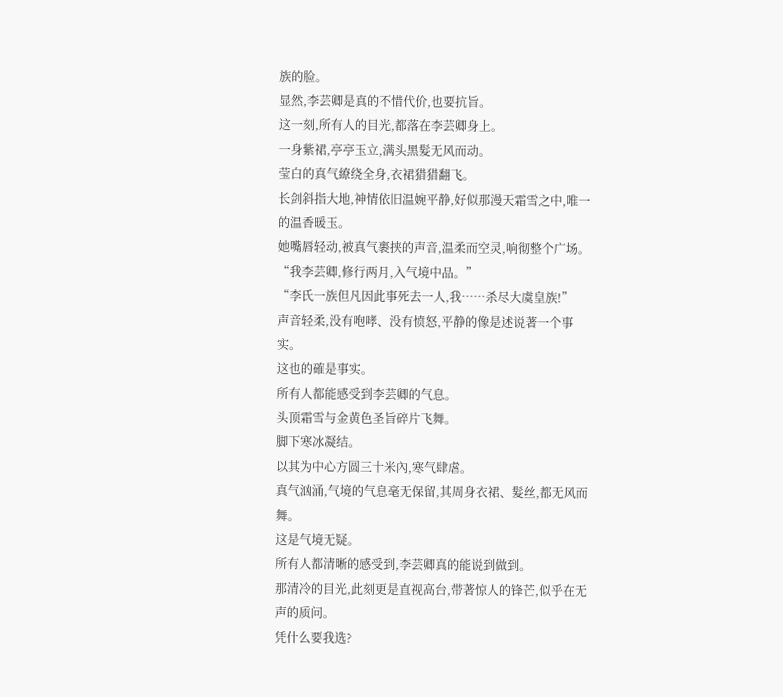族的脸。
显然,李芸卿是真的不惜代价,也要抗旨。
这一刻,所有人的目光,都落在李芸卿身上。
一身紫裙,亭亭玉立,满头黑髮无风而动。
莹白的真气繚绕全身,衣裙猎猎翻飞。
长剑斜指大地,神情依旧温婉平静,好似那漫天霜雪之中,唯一的温香暖玉。
她嘴唇轻动,被真气裹挟的声音,温柔而空灵,响彻整个广场。
“我李芸卿,修行两月,入气境中品。”
“李氏一族但凡因此事死去一人,我……杀尽大虞皇族!”
声音轻柔,没有咆哮、没有愤怒,平静的像是述说著一个事实。
这也的確是事实。
所有人都能感受到李芸卿的气息。
头顶霜雪与金黄色圣旨碎片飞舞。
脚下寒冰凝结。
以其为中心方圆三十米內,寒气肆虐。
真气汹涌,气境的气息毫无保留,其周身衣裙、髮丝,都无风而舞。
这是气境无疑。
所有人都清晰的感受到,李芸卿真的能说到做到。
那清冷的目光,此刻更是直视高台,带著惊人的锋芒,似乎在无声的质问。
凭什么要我选?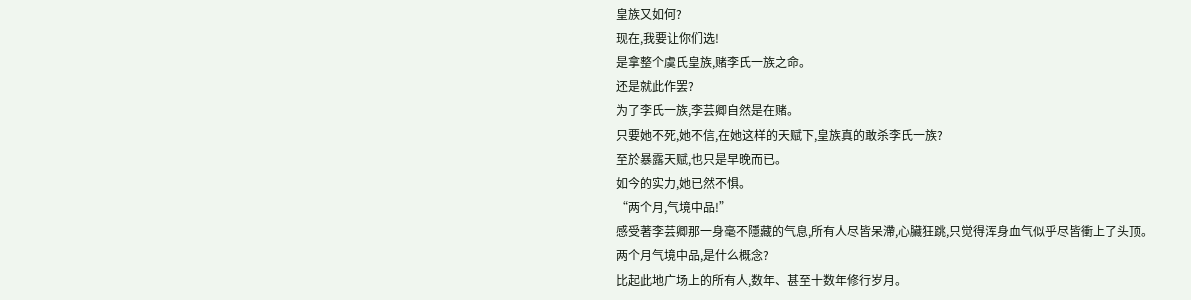皇族又如何?
现在,我要让你们选!
是拿整个虞氏皇族,赌李氏一族之命。
还是就此作罢?
为了李氏一族,李芸卿自然是在赌。
只要她不死,她不信,在她这样的天赋下,皇族真的敢杀李氏一族?
至於暴露天赋,也只是早晚而已。
如今的实力,她已然不惧。
“两个月,气境中品!”
感受著李芸卿那一身毫不隱藏的气息,所有人尽皆呆滯,心臟狂跳,只觉得浑身血气似乎尽皆衝上了头顶。
两个月气境中品,是什么概念?
比起此地广场上的所有人,数年、甚至十数年修行岁月。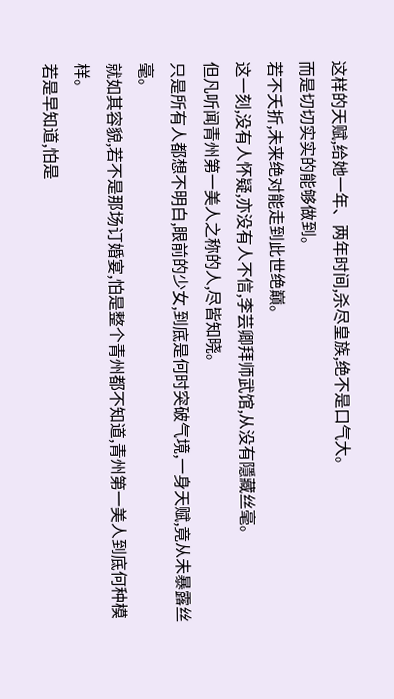这样的天赋,给她一年、两年时间,杀尽皇族,绝不是口气大。
而是切切实实的能够做到。
若不夭折,未来绝对能走到此世绝巔。
这一刻,没有人怀疑,亦没有人不信,李芸卿拜师武馆,从没有隱藏丝毫。
但凡听闻青州第一美人之称的人,尽皆知晓。
只是所有人都想不明白,眼前的少女,到底是何时突破气境,一身天赋,竟从未暴露丝毫。
就如其容貌,若不是那场订婚宴,怕是整个青州都不知道,青州第一美人到底何种模样。
若是早知道,怕是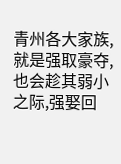青州各大家族,就是强取豪夺,也会趁其弱小之际,强娶回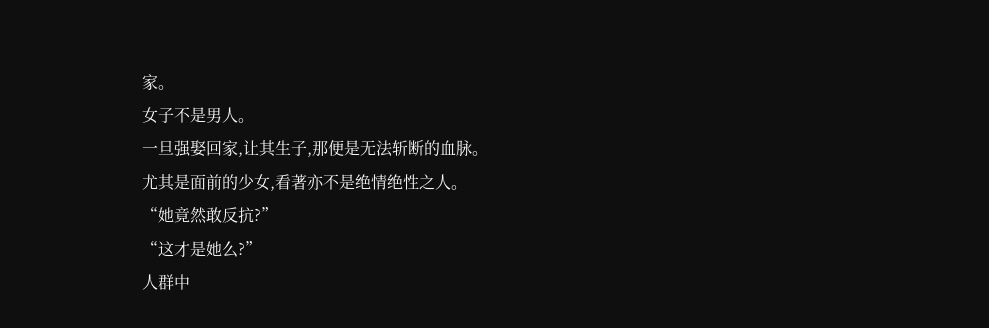家。
女子不是男人。
一旦强娶回家,让其生子,那便是无法斩断的血脉。
尤其是面前的少女,看著亦不是绝情绝性之人。
“她竟然敢反抗?”
“这才是她么?”
人群中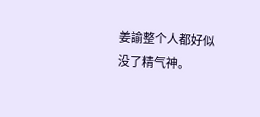姜諭整个人都好似没了精气神。